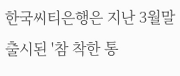한국씨티은행은 지난 3월말 출시된 '참 착한 통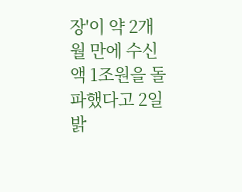장'이 약 2개월 만에 수신액 1조원을 돌파했다고 2일 밝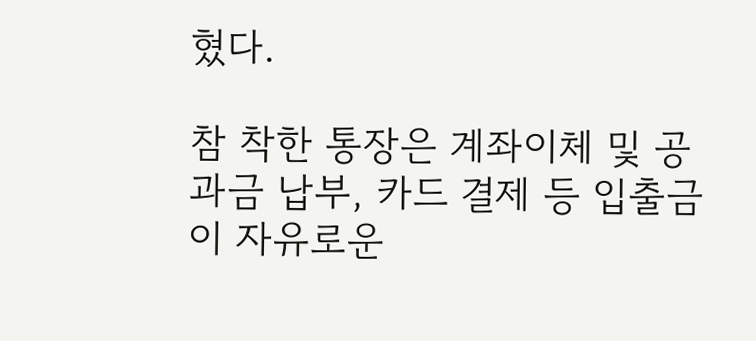혔다.

참 착한 통장은 계좌이체 및 공과금 납부, 카드 결제 등 입출금이 자유로운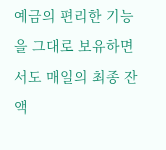예금의 편리한 기능을 그대로 보유하면서도 매일의 최종 잔액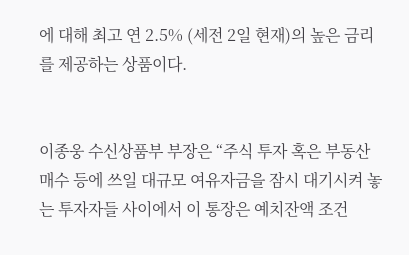에 대해 최고 연 2.5% (세전 2일 현재)의 높은 금리를 제공하는 상품이다.


이종웅 수신상품부 부장은 “주식 투자 혹은 부동산 매수 등에 쓰일 대규모 여유자금을 잠시 대기시켜 놓는 투자자들 사이에서 이 통장은 예치잔액 조건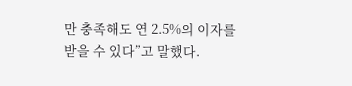만 충족해도 연 2.5%의 이자를 받을 수 있다”고 말했다.